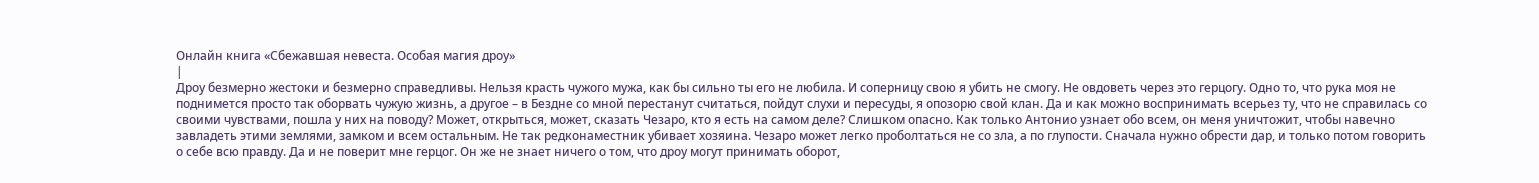Онлайн книга «Сбежавшая невеста. Особая магия дроу»
|
Дроу безмерно жестоки и безмерно справедливы. Нельзя красть чужого мужа, как бы сильно ты его не любила. И соперницу свою я убить не смогу. Не овдоветь через это герцогу. Одно то, что рука моя не поднимется просто так оборвать чужую жизнь, а другое – в Бездне со мной перестанут считаться, пойдут слухи и пересуды, я опозорю свой клан. Да и как можно воспринимать всерьез ту, что не справилась со своими чувствами, пошла у них на поводу? Может, открыться, может, сказать Чезаро, кто я есть на самом деле? Слишком опасно. Как только Антонио узнает обо всем, он меня уничтожит, чтобы навечно завладеть этими землями, замком и всем остальным. Не так редконаместник убивает хозяина. Чезаро может легко проболтаться не со зла, а по глупости. Сначала нужно обрести дар, и только потом говорить о себе всю правду. Да и не поверит мне герцог. Он же не знает ничего о том, что дроу могут принимать оборот,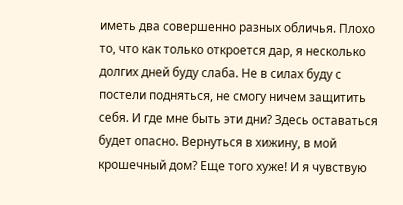иметь два совершенно разных обличья. Плохо то, что как только откроется дар, я несколько долгих дней буду слаба. Не в силах буду с постели подняться, не смогу ничем защитить себя. И где мне быть эти дни? Здесь оставаться будет опасно. Вернуться в хижину, в мой крошечный дом? Еще того хуже! И я чувствую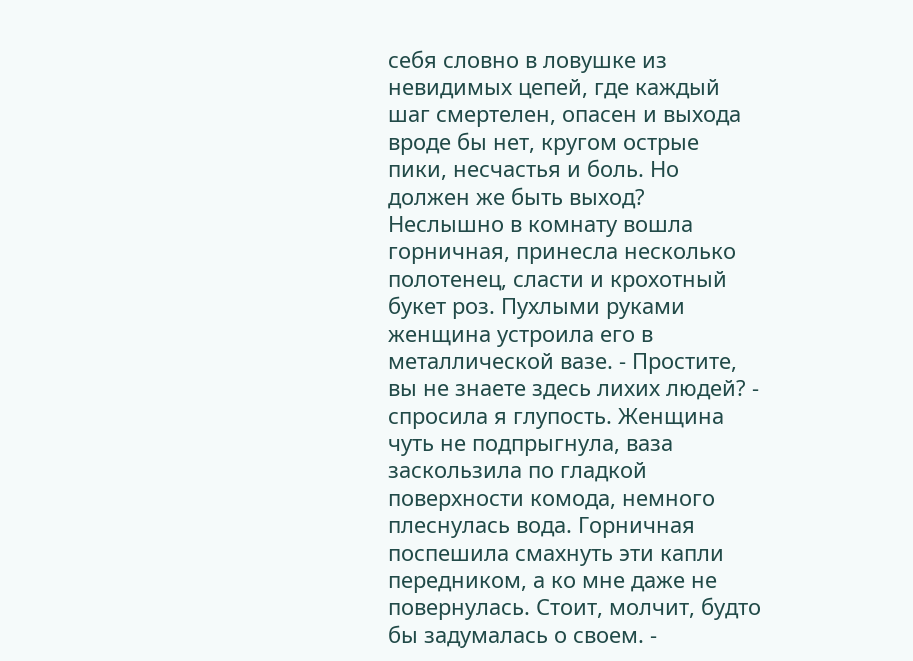себя словно в ловушке из невидимых цепей, где каждый шаг смертелен, опасен и выхода вроде бы нет, кругом острые пики, несчастья и боль. Но должен же быть выход? Неслышно в комнату вошла горничная, принесла несколько полотенец, сласти и крохотный букет роз. Пухлыми руками женщина устроила его в металлической вазе. - Простите, вы не знаете здесь лихих людей? - спросила я глупость. Женщина чуть не подпрыгнула, ваза заскользила по гладкой поверхности комода, немного плеснулась вода. Горничная поспешила смахнуть эти капли передником, а ко мне даже не повернулась. Стоит, молчит, будто бы задумалась о своем. -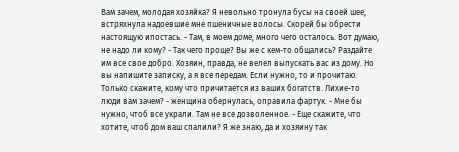Вам зачем, молодая хозяйка? Я невольно тронула бусы на своей шее, встряхнула надоевшие мне пшеничные волосы. Скорей бы обрести настоящую ипостась. - Там, в моем доме, много чего осталось. Вот думаю, не надо ли кому? - Так чего проще? Вы же с кем-то общались? Раздайте им все свое добро. Хозяин, правда, не велел выпускать вас из дому. Но вы напишите записку, а я все передам. Если нужно, то и прочитаю. Только скажите, кому что причитается из ваших богатств. Лихие-то люди вам зачем? - женщина обернулась, оправила фартук. - Мне бы нужно, чтоб все украли. Там не все дозволенное. - Еще скажите, что хотите, чтоб дом ваш спалили? Я же знаю, да и хозяину так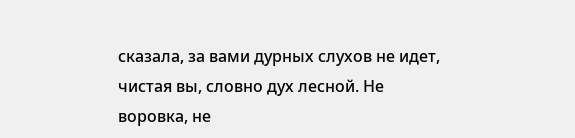сказала, за вами дурных слухов не идет, чистая вы, словно дух лесной. Не воровка, не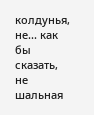колдунья, не... как бы сказать, не шальная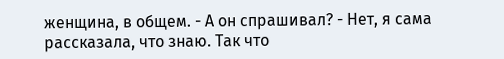женщина, в общем. - А он спрашивал? - Нет, я сама рассказала, что знаю. Так что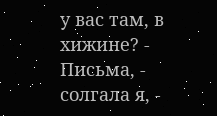у вас там, в хижине? - Письма, - солгала я, -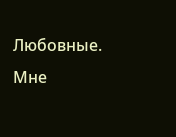Любовные. Мне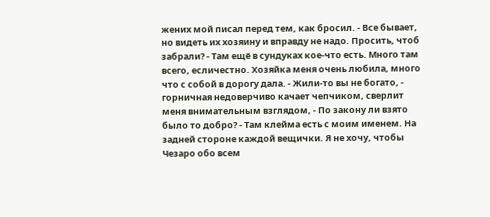жених мой писал перед тем, как бросил. - Все бывает, но видеть их хозяину и вправду не надо. Просить, чтоб забрали? - Там ещё в сундуках кое-что есть. Много там всего, есличестно. Хозяйка меня очень любила, много что с собой в дорогу дала. - Жили-то вы не богато, - горничная недоверчиво качает чепчиком, сверлит меня внимательным взглядом, - По закону ли взято было то добро? - Там клейма есть с моим именем. На задней стороне каждой вещички. Я не хочу, чтобы Чезаро обо всем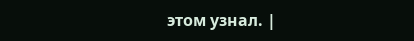этом узнал. |